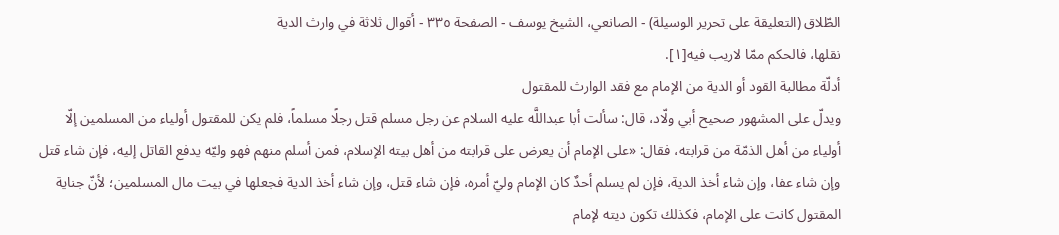الطّلاق (التعليقة على تحرير الوسيلة) - الصانعي، الشيخ يوسف - الصفحة ٣٣٥ - أقوال ثلاثة في وارث الدية
نقلها، فالحكم ممّا لاريب فيه[١].
أدلّة مطالبة القود أو الدية من الإمام مع فقد الوارث للمقتول
ويدلّ على المشهور صحيح أبي ولّاد، قال: سألت أبا عبداللَّه عليه السلام عن رجل مسلم قتل رجلًا مسلماً، فلم يكن للمقتول أولياء من المسلمين إلّا أولياء من أهل الذمّة من قرابته، فقال: «على الإمام أن يعرض على قرابته من أهل بيته الإسلام، فمن أسلم منهم فهو وليّه يدفع القاتل إليه، فإن شاء قتل وإن شاء عفا، وإن شاء أخذ الدية، فإن لم يسلم أحدٌ كان الإمام وليّ أمره، فإن شاء قتل، وإن شاء أخذ الدية فجعلها في بيت مال المسلمين؛ لأنّ جناية المقتول كانت على الإمام، فكذلك تكون ديته لإمام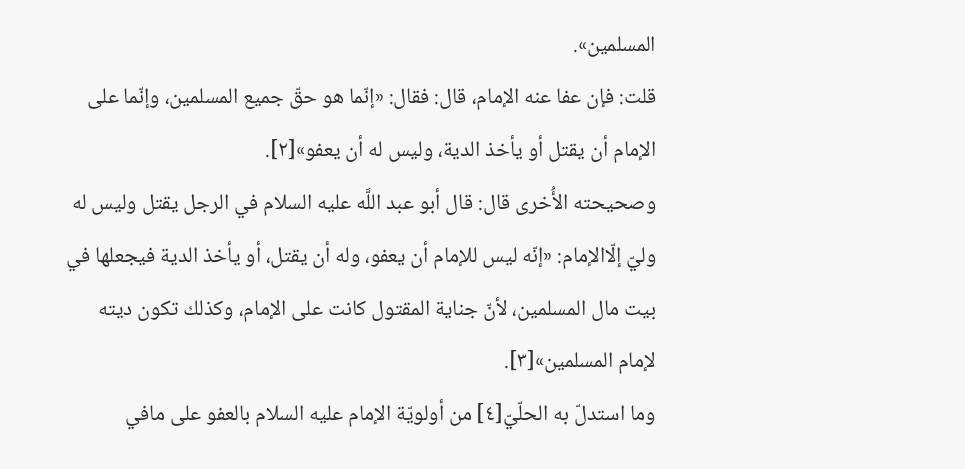المسلمين».
قلت: فإن عفا عنه الإمام، قال: فقال: «إنّما هو حقّ جميع المسلمين، وإنّما على الإمام أن يقتل أو يأخذ الدية، وليس له أن يعفو»[٢].
وصحيحته الأُخرى قال: قال أبو عبد اللَّه عليه السلام في الرجل يقتل وليس له وليّ إلّاالإمام: «إنّه ليس للإمام أن يعفو، وله أن يقتل، أو يأخذ الدية فيجعلها في بيت مال المسلمين، لأنّ جناية المقتول كانت على الإمام، وكذلك تكون ديته لإمام المسلمين»[٣].
وما استدلّ به الحلّيّ[٤] من أولويّة الإمام عليه السلام بالعفو على مافي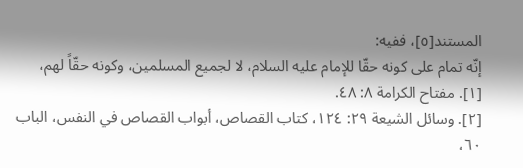المستند[٥]، ففيه:
إنّه تمام على كونه حقّا للإمام عليه السلام، لا لجميع المسلمين، وكونه حقّاً لهم،
[١]. مفتاح الكرامة ٨: ٤٨.
[٢]. وسائل الشيعة ٢٩: ١٢٤، كتاب القصاص، أبواب القصاص في النفس، الباب ٦٠،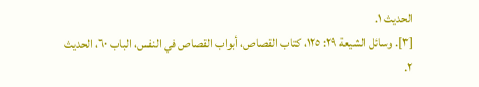الحديث ١.
[٣]. وسائل الشيعة ٢٩: ١٢٥، كتاب القصاص، أبواب القصاص في النفس، الباب ٦٠، الحديث ٢.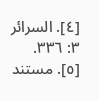[٤]. السرائر ٣: ٣٣٦.
[٥]. مستند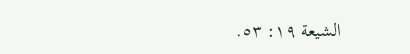الشيعة ١٩: ٥٣.